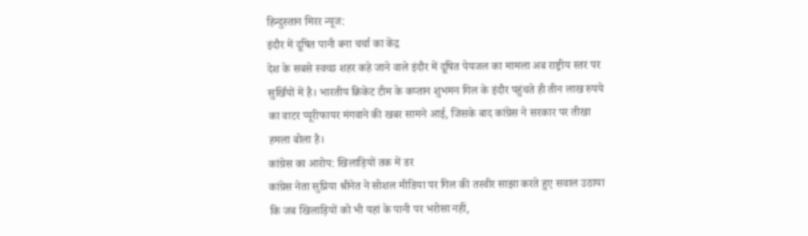हिन्दुस्तान मिरर न्यूज:
इंदौर में दूषित पानी बना चर्चा का केंद्र
देश के सबसे स्वच्छ शहर कहे जाने वाले इंदौर में दूषित पेयजल का मामला अब राष्ट्रीय स्तर पर सुर्खियों में है। भारतीय क्रिकेट टीम के कप्तान शुभमन गिल के इंदौर पहुंचते ही तीन लाख रुपये का वाटर प्यूरीफायर मंगवाने की खबर सामने आई, जिसके बाद कांग्रेस ने सरकार पर तीखा हमला बोला है।
कांग्रेस का आरोप: खिलाड़ियों तक में डर
कांग्रेस नेता सुप्रिया श्रीनेत ने सोशल मीडिया पर गिल की तस्वीर साझा करते हुए सवाल उठाया कि जब खिलाड़ियों को भी यहां के पानी पर भरोसा नहीं,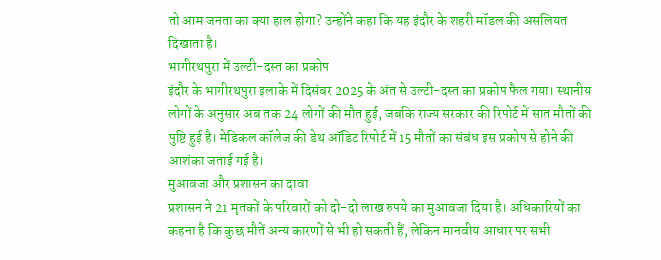तो आम जनता का क्या हाल होगा? उन्होंने कहा कि यह इंदौर के शहरी मॉडल की असलियत दिखाता है।
भागीरथपुरा में उल्टी-दस्त का प्रकोप
इंदौर के भागीरथपुरा इलाके में दिसंबर 2025 के अंत से उल्टी-दस्त का प्रकोप फैल गया। स्थानीय लोगों के अनुसार अब तक 24 लोगों की मौत हुई, जबकि राज्य सरकार की रिपोर्ट में सात मौतों की पुष्टि हुई है। मेडिकल कॉलेज की डेथ ऑडिट रिपोर्ट में 15 मौतों का संबंध इस प्रकोप से होने की आशंका जताई गई है।
मुआवजा और प्रशासन का दावा
प्रशासन ने 21 मृतकों के परिवारों को दो-दो लाख रुपये का मुआवजा दिया है। अधिकारियों का कहना है कि कुछ मौतें अन्य कारणों से भी हो सकती हैं, लेकिन मानवीय आधार पर सभी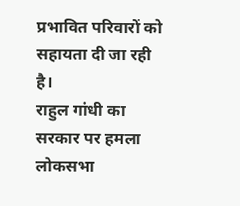प्रभावित परिवारों को सहायता दी जा रही है।
राहुल गांधी का सरकार पर हमला
लोकसभा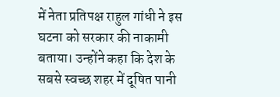में नेता प्रतिपक्ष राहुल गांधी ने इस घटना को सरकार की नाकामी बताया। उन्होंने कहा कि देश के सबसे स्वच्छ शहर में दूषित पानी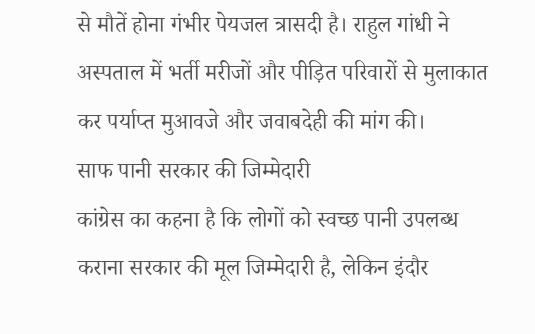से मौतें होना गंभीर पेयजल त्रासदी है। राहुल गांधी ने अस्पताल में भर्ती मरीजों और पीड़ित परिवारों से मुलाकात कर पर्याप्त मुआवजे और जवाबदेही की मांग की।
साफ पानी सरकार की जिम्मेदारी
कांग्रेस का कहना है कि लोगों को स्वच्छ पानी उपलब्ध कराना सरकार की मूल जिम्मेदारी है, लेकिन इंदौर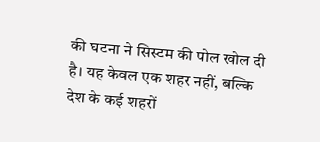की घटना ने सिस्टम की पोल खोल दी है। यह केवल एक शहर नहीं, बल्कि देश के कई शहरों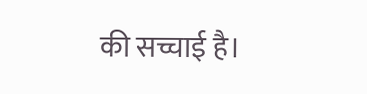की सच्चाई है।